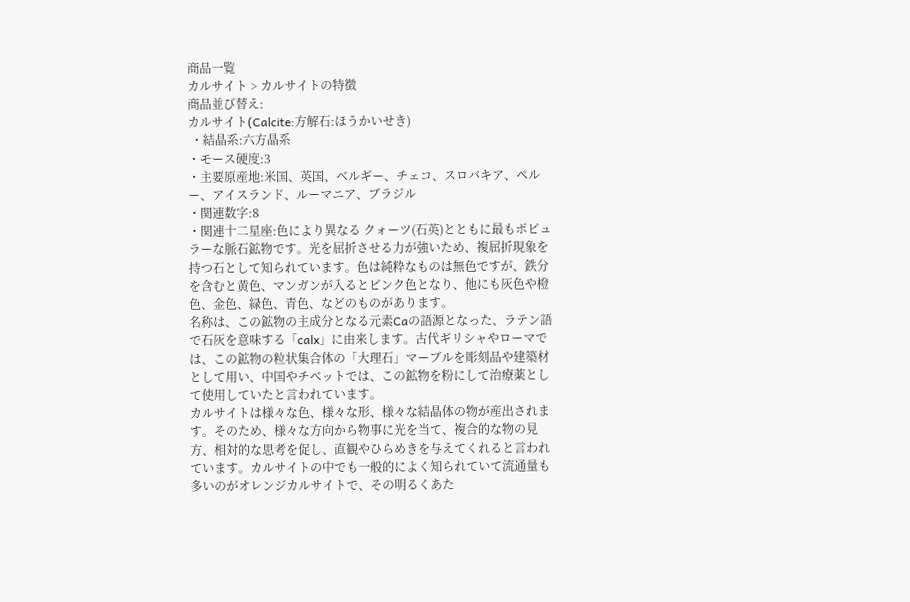商品一覧
カルサイト > カルサイトの特徴
商品並び替え:
カルサイト(Calcite:方解石:ほうかいせき)
 ・結晶系:六方晶系
・モース硬度:3
・主要原産地:米国、英国、ベルギー、チェコ、スロバキア、ペルー、アイスランド、ルーマニア、ブラジル
・関連数字:8
・関連十二星座:色により異なる クォーツ(石英)とともに最もポピュラーな脈石鉱物です。光を屈折させる力が強いため、複屈折現象を持つ石として知られています。色は純粋なものは無色ですが、鉄分を含むと黄色、マンガンが入るとピンク色となり、他にも灰色や橙色、金色、緑色、青色、などのものがあります。
名称は、この鉱物の主成分となる元素Caの語源となった、ラテン語で石灰を意味する「calx」に由来します。古代ギリシャやローマでは、この鉱物の粒状集合体の「大理石」マーブルを彫刻品や建築材として用い、中国やチベットでは、この鉱物を粉にして治療薬として使用していたと言われています。
カルサイトは様々な色、様々な形、様々な結晶体の物が産出されます。そのため、様々な方向から物事に光を当て、複合的な物の見方、相対的な思考を促し、直観やひらめきを与えてくれると言われています。カルサイトの中でも一般的によく知られていて流通量も多いのがオレンジカルサイトで、その明るくあた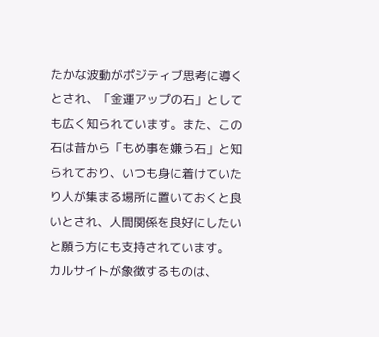たかな波動がポジティブ思考に導くとされ、「金運アップの石」としても広く知られています。また、この石は昔から「もめ事を嫌う石」と知られており、いつも身に着けていたり人が集まる場所に置いておくと良いとされ、人間関係を良好にしたいと願う方にも支持されています。
カルサイトが象徴するものは、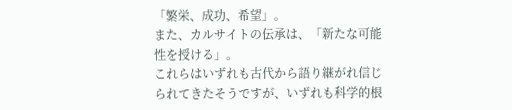「繁栄、成功、希望」。
また、カルサイトの伝承は、「新たな可能性を授ける」。
これらはいずれも古代から語り継がれ信じられてきたそうですが、いずれも科学的根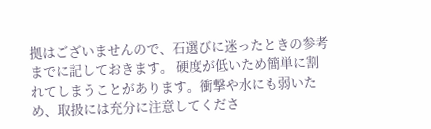拠はございませんので、石選びに迷ったときの参考までに記しておきます。 硬度が低いため簡単に割れてしまうことがあります。衝撃や水にも弱いため、取扱には充分に注意してくださ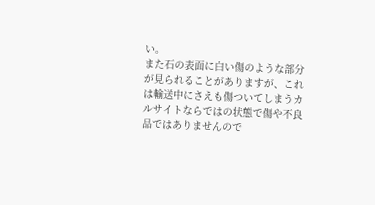い。
また石の表面に白い傷のような部分が見られることがありますが、これは輸送中にさえも傷ついてしまうカルサイトならではの状態で傷や不良品ではありませんので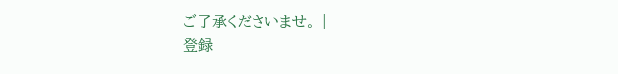ご了承くださいませ。 |
登録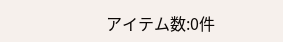アイテム数:0件